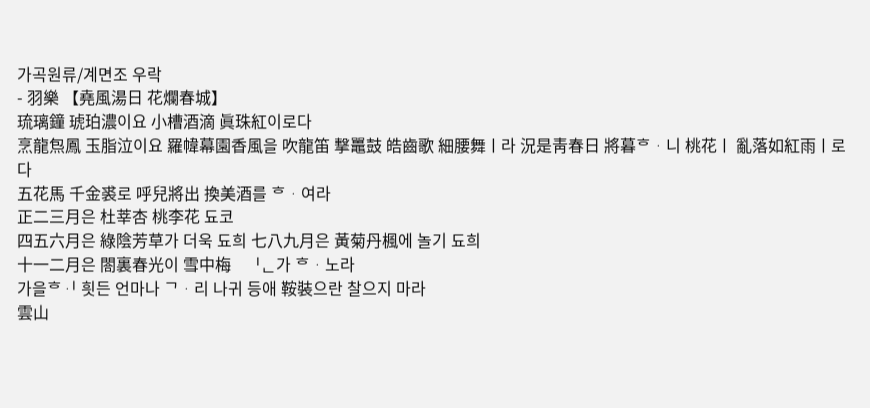가곡원류/계면조 우락
- 羽樂 【堯風湯日 花爛春城】
琉璃鐘 琥珀濃이요 小槽酒滴 眞珠紅이로다
烹龍炰鳳 玉脂泣이요 羅幃幕園香風을 吹龍笛 撃鼉鼓 皓齒歌 細腰舞ㅣ라 況是靑春日 將暮ᄒᆞ니 桃花ㅣ 亂落如紅雨ㅣ로다
五花馬 千金裘로 呼兒將出 換美酒를 ᄒᆞ여라
正二三月은 杜莘杏 桃李花 됴코
四五六月은 綠陰芳草가 더욱 됴희 七八九月은 黃菊丹楓에 놀기 됴희
十一二月은 閤裏春光이 雪中梅ᅟᅵᆫ가 ᄒᆞ노라
가을ᄒᆡ 흿든 언마나 ᄀᆞ리 나귀 등애 鞍裝으란 찰으지 마라
雲山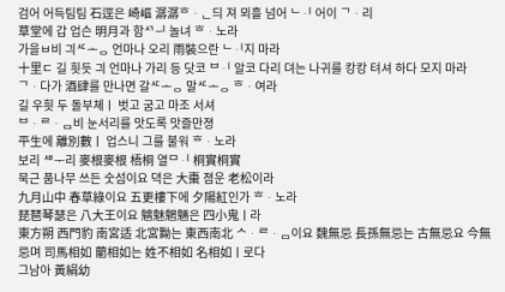검어 어득팀팀 石逕은 崎嶇 潺潺ᄒᆞᆫ듸 져 뫼흘 넘어 ᄂᆡ 어이 ᄀᆞ리
草堂에 갑 업슨 明月과 함ᄭᅴ 놀녀 ᄒᆞ노라
가을ㅂ비 긔ᄯᅩᆼ 언마나 오리 雨裝으란 ᄂᆡ지 마라
十里ㄷ 길 흿듯 긔 언마나 가리 등 닷코 ᄇᆡ 알코 다리 뎌는 나귀를 캉캉 텨셔 하다 모지 마라
ᄀᆞ다가 酒肆를 만나면 갈ᄯᅩᆼ 말ᄯᅩᆼ ᄒᆞ여라
길 우흿 두 돌부쳬ㅣ 벗고 굼고 마조 서셔
ᄇᆞᄅᆞᆷ비 눈서리를 맛도록 맛즐만졍
平生에 離別數ㅣ 업스니 그를 불워 ᄒᆞ노라
보리 ᄲᅮ리 麥根麥根 梧桐 열ᄆᆡ 桐實桐實
묵근 품나무 쓰든 숫섬이요 뎍은 大棗 졈운 老松이라
九月山中 春草綠이요 五更樓下에 夕陽紅인가 ᄒᆞ노라
琵琶琴瑟은 八大王이요 魑魅魍魎은 四小鬼ㅣ라
東方朔 西門豹 南宮适 北宮黝는 東西南北 ᄉᆞᄅᆞᆷ이요 魏無忌 長孫無忌는 古無忌요 今無忌며 司馬相如 藺相如는 姓不相如 名相如ㅣ로다
그남아 黃絹幼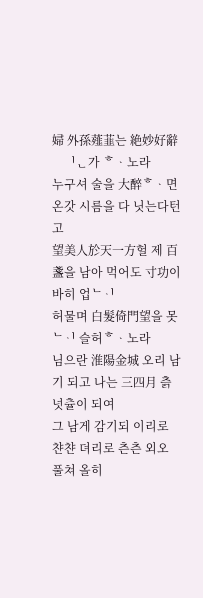婦 外孫薤韮는 絶妙好辭ᅟᅵᆫ가 ᄒᆞ노라
누구셔 술을 大醉ᄒᆞ면 온갓 시름을 다 닛는다턴고
望美人於天一方헐 제 百盞을 남아 먹어도 寸功이 바히 업ᄂᆡ
허물며 白髮倚門望을 못ᄂᆡ 슬허ᄒᆞ노라
님으란 淮陽金城 오리 남기 되고 나는 三四月 츩넛츌이 되여
그 남게 감기되 이리로 챤챤 뎌리로 츤츤 외오 풀쳐 올히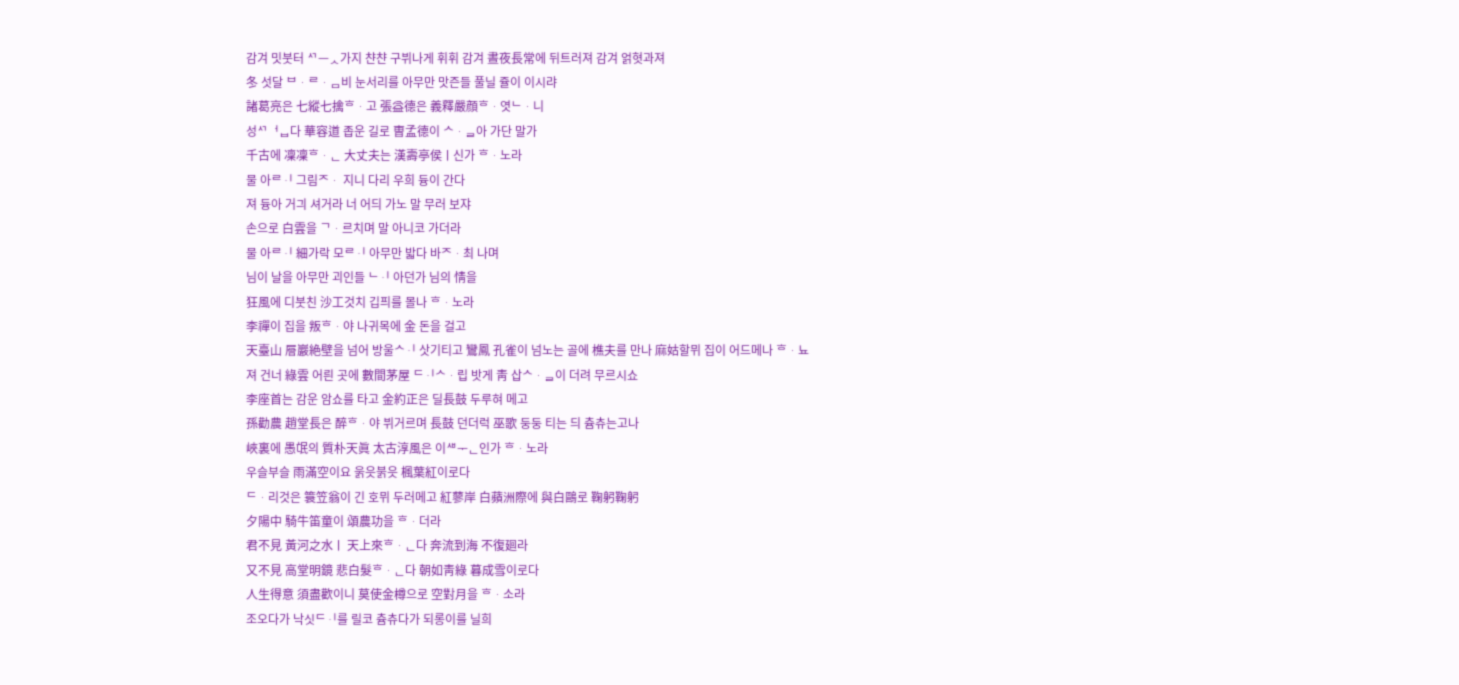감겨 밋붓터 ᄭᅳᆺ가지 챤챤 구뷔나게 휘휘 감겨 晝夜長常에 뒤트러져 감겨 얽혓과져
冬 섯달 ᄇᆞᄅᆞᆷ비 눈서리를 아무만 맛즌들 풀닐 쥴이 이시랴
諸葛亮은 七縱七擒ᄒᆞ고 張益德은 義釋嚴顔ᄒᆞ엿ᄂᆞ니
성ᄭᅥᆸ다 華容道 좁운 길로 曺孟德이 ᄉᆞᆯ아 가단 말가
千古에 凜凜ᄒᆞᆫ 大丈夫는 漢壽亭侯ㅣ신가 ᄒᆞ노라
물 아ᄅᆡ 그림ᄌᆞ 지니 다리 우희 듕이 간다
져 듕아 거긔 셔거라 너 어듸 가노 말 무러 보쟈
손으로 白雲을 ᄀᆞ르치며 말 아니코 가더라
물 아ᄅᆡ 細가락 모ᄅᆡ 아무만 밟다 바ᄌᆞ최 나며
님이 날을 아무만 괴인들 ᄂᆡ 아던가 님의 情을
狂風에 디붓친 沙工것치 깁픠를 몰나 ᄒᆞ노라
李禪이 집을 叛ᄒᆞ야 나귀목에 金 돈을 걸고
天臺山 層巖絶壁을 넘어 방울ᄉᆡ 삿기티고 鸞鳳 孔雀이 넘노는 골에 樵夫를 만나 麻姑할뮈 집이 어드메나 ᄒᆞ뇨
져 건너 綠雲 어릔 곳에 數間茅屋 ᄃᆡᄉᆞ립 밧게 靑 삽ᄉᆞᆯ이 더려 무르시쇼
李座首는 감운 암쇼를 타고 金約正은 딜長鼓 두루혀 메고
孫勸農 趙堂長은 醉ᄒᆞ야 뷔거르며 長鼓 던더럭 巫歌 둥둥 티는 듸 츔츄는고나
峽裏에 愚氓의 質朴天眞 太古淳風은 이ᄲᅮᆫ인가 ᄒᆞ노라
우슬부슬 雨滿空이요 욹읏붉읏 楓葉紅이로다
ᄃᆞ리것은 簑笠翁이 긴 호뮈 두러메고 紅蓼岸 白蘋洲際에 與白鷗로 鞠躬鞠躬
夕陽中 騎牛笛童이 頌農功을 ᄒᆞ더라
君不見 黃河之水ㅣ 天上來ᄒᆞᆫ다 奔流到海 不復廻라
又不見 高堂明鏡 悲白髮ᄒᆞᆫ다 朝如靑綠 暮成雪이로다
人生得意 須盡歡이니 莫使金樽으로 空對月을 ᄒᆞ소라
조오다가 낙싯ᄃᆡ를 릴코 츔츄다가 되롱이를 닐희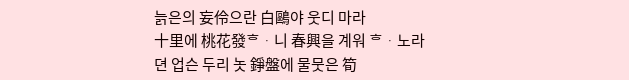늙은의 妄伶으란 白鷗야 웃디 마라
十里에 桃花發ᄒᆞ니 春興을 계워 ᄒᆞ노라
뎐 업슨 두리 놋 錚盤에 물뭇은 筍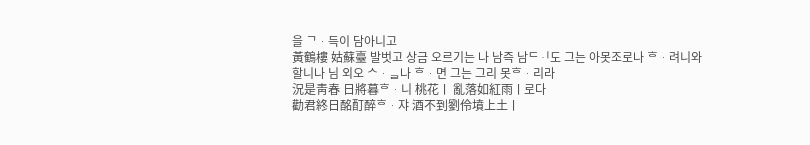을 ᄀᆞ득이 담아니고
黃鶴樓 姑蘇臺 발벗고 상금 오르기는 나 남즉 남ᄃᆡ도 그는 아못조로나 ᄒᆞ려니와
할니나 님 외오 ᄉᆞᆯ나 ᄒᆞ면 그는 그리 못ᄒᆞ리라
況是靑春 日將暮ᄒᆞ니 桃花ㅣ 亂落如紅雨ㅣ로다
勸君終日酩酊醉ᄒᆞ쟈 酒不到劉伶墳上土ㅣ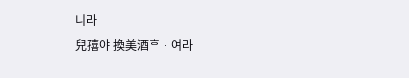니라
兒㝆야 換美酒ᄒᆞ여라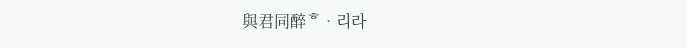與君同醉ᄒᆞ리라